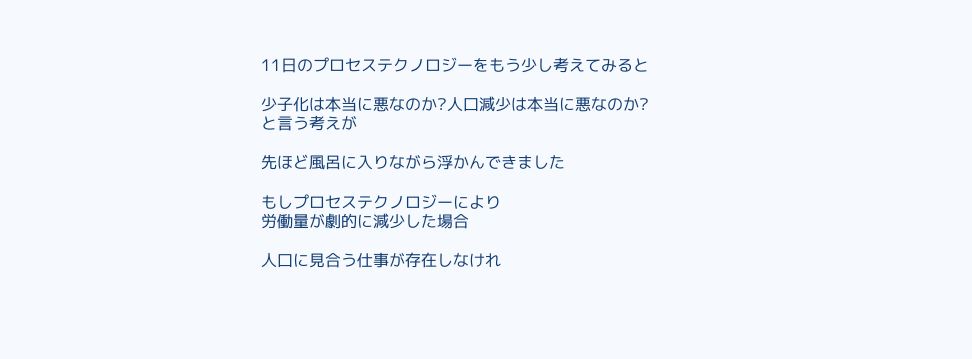11日のプロセステクノロジーをもう少し考えてみると

少子化は本当に悪なのか?人口減少は本当に悪なのか?
と言う考えが

先ほど風呂に入りながら浮かんできました

もしプロセステクノロジーにより
労働量が劇的に減少した場合

人口に見合う仕事が存在しなけれ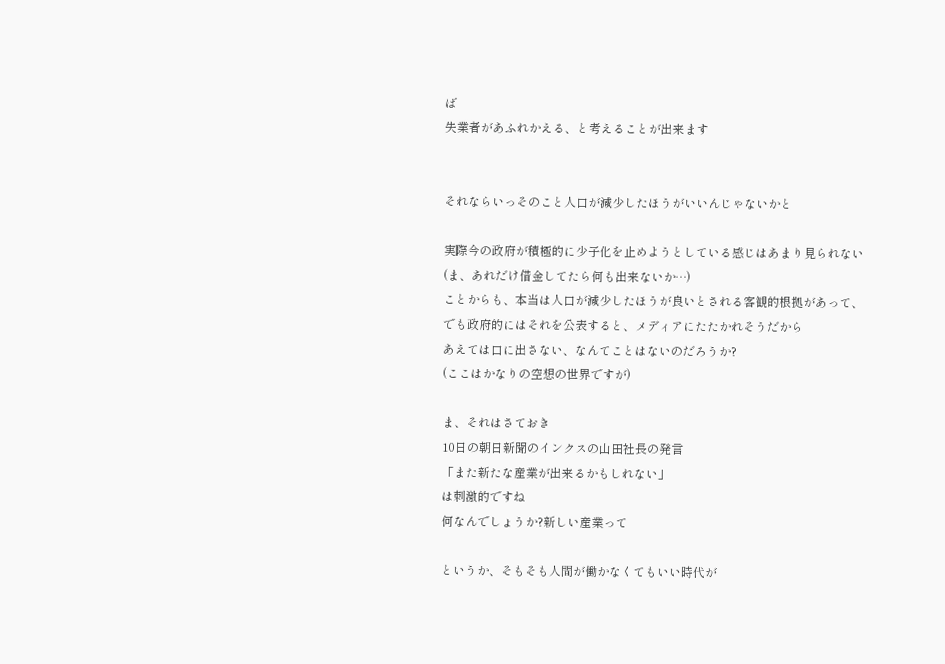ば
失業者があふれかえる、と考えることが出来ます


それならいっそのこと人口が減少したほうがいいんじゃないかと

実際今の政府が積極的に少子化を止めようとしている感じはあまり見られない
(ま、あれだけ借金してたら何も出来ないか…)
ことからも、本当は人口が減少したほうが良いとされる客観的根拠があって、
でも政府的にはそれを公表すると、メディアにたたかれそうだから
あえては口に出さない、なんてことはないのだろうか?
(ここはかなりの空想の世界ですが)

ま、それはさておき
10日の朝日新聞のインクスの山田社長の発言
「また新たな産業が出来るかもしれない」
は刺激的ですね
何なんでしょうか?新しい産業って

というか、そもそも人間が働かなくてもいい時代が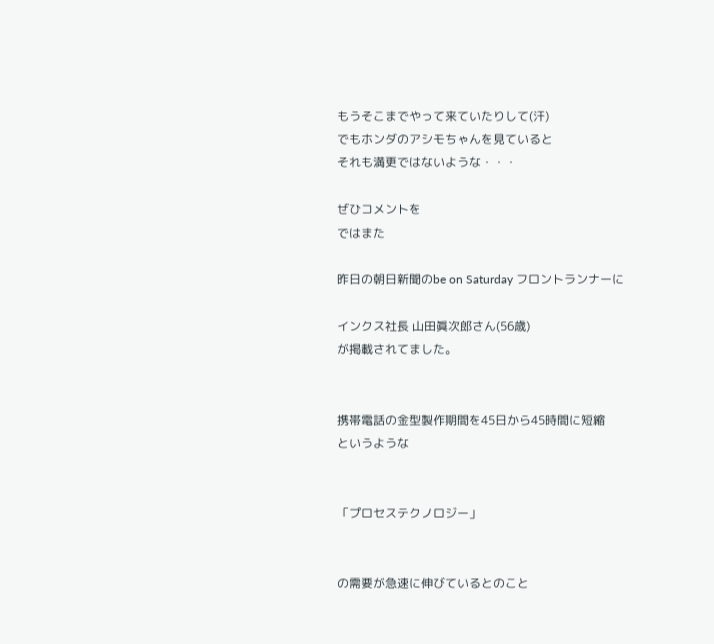もうそこまでやって来ていたりして(汗)
でもホンダのアシモちゃんを見ていると
それも満更ではないような・・・

ぜひコメントを
ではまた

昨日の朝日新聞のbe on Saturday フロントランナーに

インクス社長 山田眞次郎さん(56歳)
が掲載されてました。


携帯電話の金型製作期間を45日から45時間に短縮
というような


「プロセステクノロジー」


の需要が急速に伸びているとのこと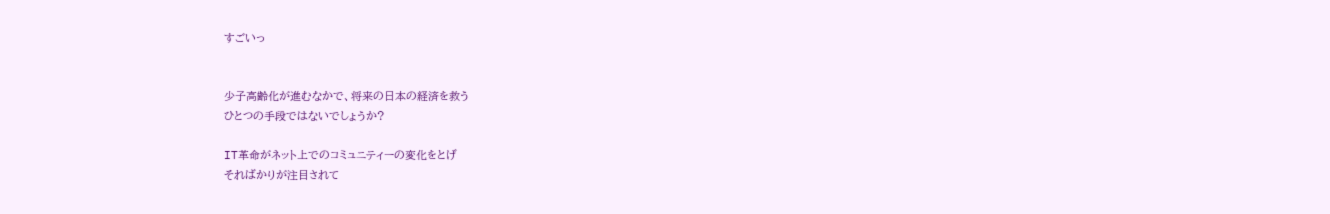すごいっ


少子高齢化が進むなかで、将来の日本の経済を救う
ひとつの手段ではないでしょうか?

IT革命がネット上でのコミュニティーの変化をとげ
そればかりが注目されて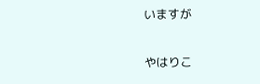いますが

やはりこ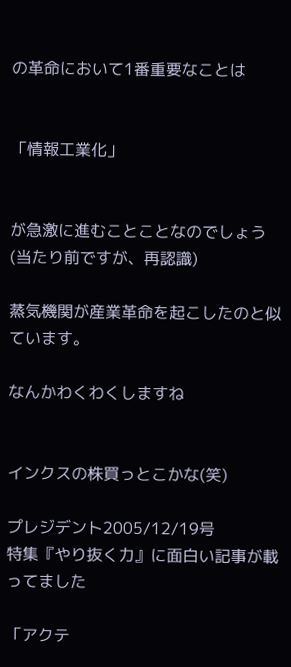の革命において1番重要なことは


「情報工業化」


が急激に進むことことなのでしょう(当たり前ですが、再認識)

蒸気機関が産業革命を起こしたのと似ています。

なんかわくわくしますね


インクスの株買っとこかな(笑)

プレジデント2005/12/19号
特集『やり抜く力』に面白い記事が載ってました

「アクテ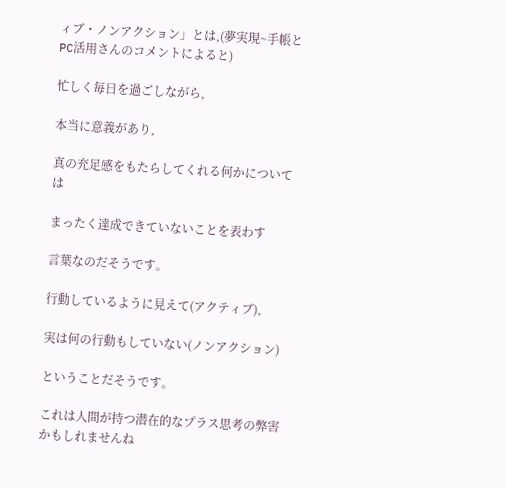ィブ・ノンアクション」とは,(夢実現~手帳とPC活用さんのコメントによると)

忙しく毎日を過ごしながら,

本当に意義があり,

真の充足感をもたらしてくれる何かについては

まったく達成できていないことを表わす

言葉なのだそうです。

行動しているように見えて(アクティブ),

実は何の行動もしていない(ノンアクション)

ということだそうです。

これは人間が持つ潜在的なプラス思考の弊害かもしれませんね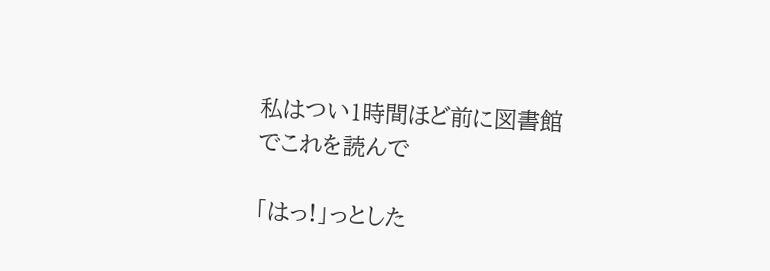私はつい1時間ほど前に図書館でこれを読んで

「はっ!」っとした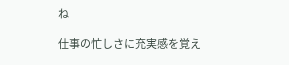ね

仕事の忙しさに充実感を覚え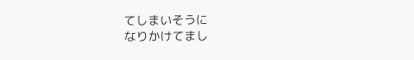てしまいそうに
なりかけてまし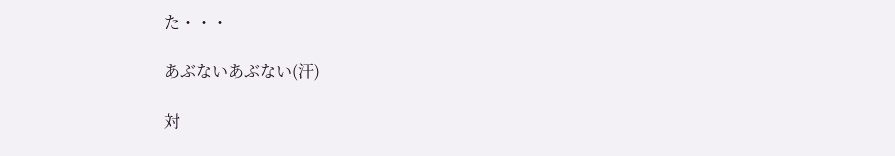た・・・

あぶないあぶない(汗)

対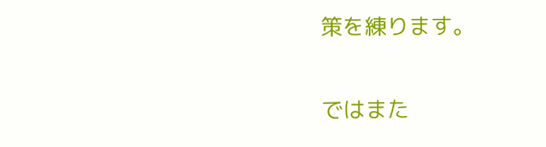策を練ります。

ではまた